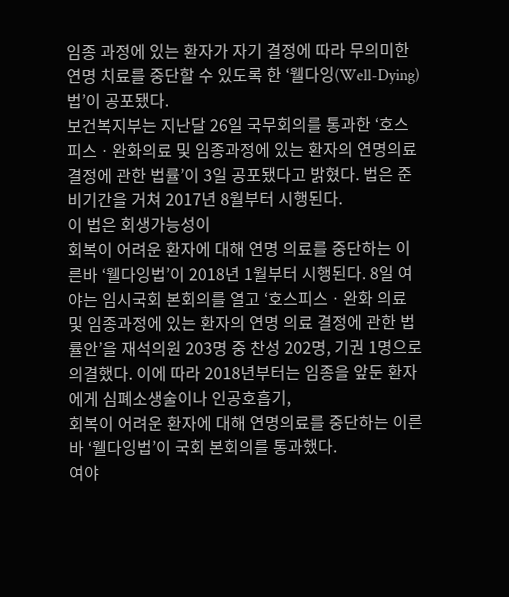임종 과정에 있는 환자가 자기 결정에 따라 무의미한 연명 치료를 중단할 수 있도록 한 ‘웰다잉(Well-Dying)법’이 공포됐다.
보건복지부는 지난달 26일 국무회의를 통과한 ‘호스피스ㆍ완화의료 및 임종과정에 있는 환자의 연명의료결정에 관한 법률’이 3일 공포됐다고 밝혔다. 법은 준비기간을 거쳐 2017년 8월부터 시행된다.
이 법은 회생가능성이
회복이 어려운 환자에 대해 연명 의료를 중단하는 이른바 ‘웰다잉법’이 2018년 1월부터 시행된다. 8일 여야는 임시국회 본회의를 열고 ‘호스피스ㆍ완화 의료 및 임종과정에 있는 환자의 연명 의료 결정에 관한 법률안’을 재석의원 203명 중 찬성 202명, 기권 1명으로 의결했다. 이에 따라 2018년부터는 임종을 앞둔 환자에게 심폐소생술이나 인공호흡기,
회복이 어려운 환자에 대해 연명의료를 중단하는 이른바 ‘웰다잉법’이 국회 본회의를 통과했다.
여야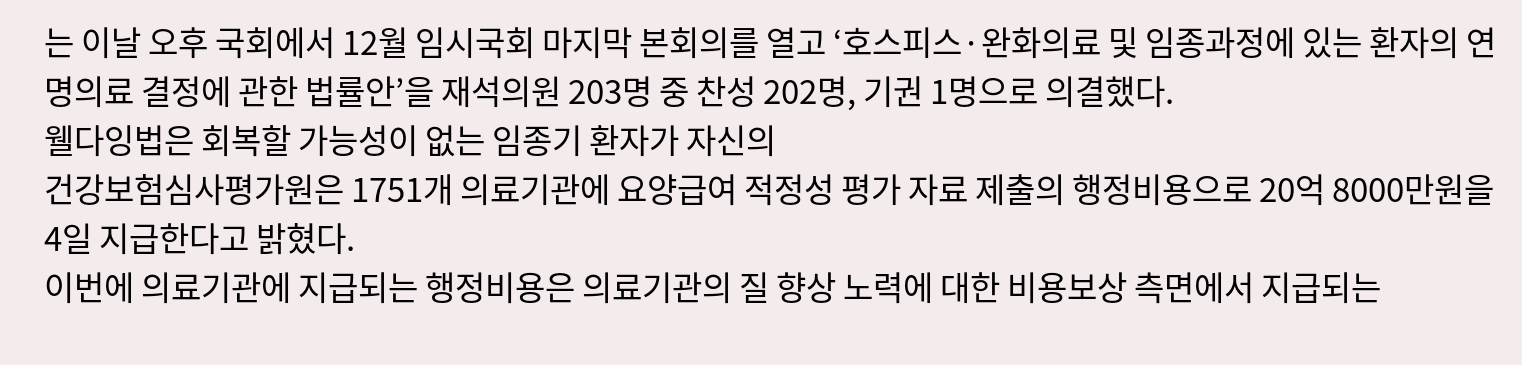는 이날 오후 국회에서 12월 임시국회 마지막 본회의를 열고 ‘호스피스·완화의료 및 임종과정에 있는 환자의 연명의료 결정에 관한 법률안’을 재석의원 203명 중 찬성 202명, 기권 1명으로 의결했다.
웰다잉법은 회복할 가능성이 없는 임종기 환자가 자신의
건강보험심사평가원은 1751개 의료기관에 요양급여 적정성 평가 자료 제출의 행정비용으로 20억 8000만원을 4일 지급한다고 밝혔다.
이번에 의료기관에 지급되는 행정비용은 의료기관의 질 향상 노력에 대한 비용보상 측면에서 지급되는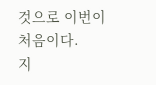것으로 이번이 처음이다.
지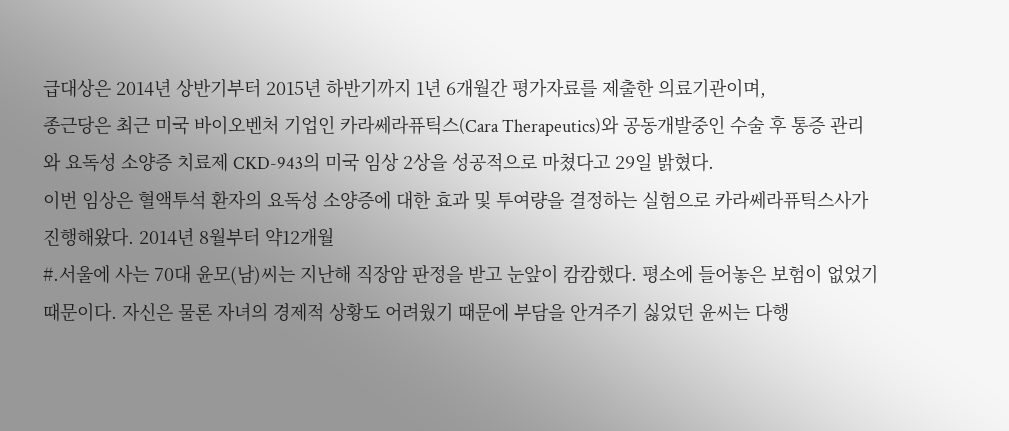급대상은 2014년 상반기부터 2015년 하반기까지 1년 6개월간 평가자료를 제출한 의료기관이며,
종근당은 최근 미국 바이오벤처 기업인 카라쎄라퓨틱스(Cara Therapeutics)와 공동개발중인 수술 후 통증 관리와 요독성 소양증 치료제 CKD-943의 미국 임상 2상을 성공적으로 마쳤다고 29일 밝혔다.
이번 임상은 혈액투석 환자의 요독성 소양증에 대한 효과 및 투여량을 결정하는 실험으로 카라쎄라퓨틱스사가 진행해왔다. 2014년 8월부터 약12개월
#.서울에 사는 70대 윤모(남)씨는 지난해 직장암 판정을 받고 눈앞이 캄캄했다. 평소에 들어놓은 보험이 없었기 때문이다. 자신은 물론 자녀의 경제적 상황도 어려웠기 때문에 부담을 안겨주기 싫었던 윤씨는 다행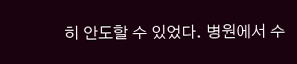히 안도할 수 있었다. 병원에서 수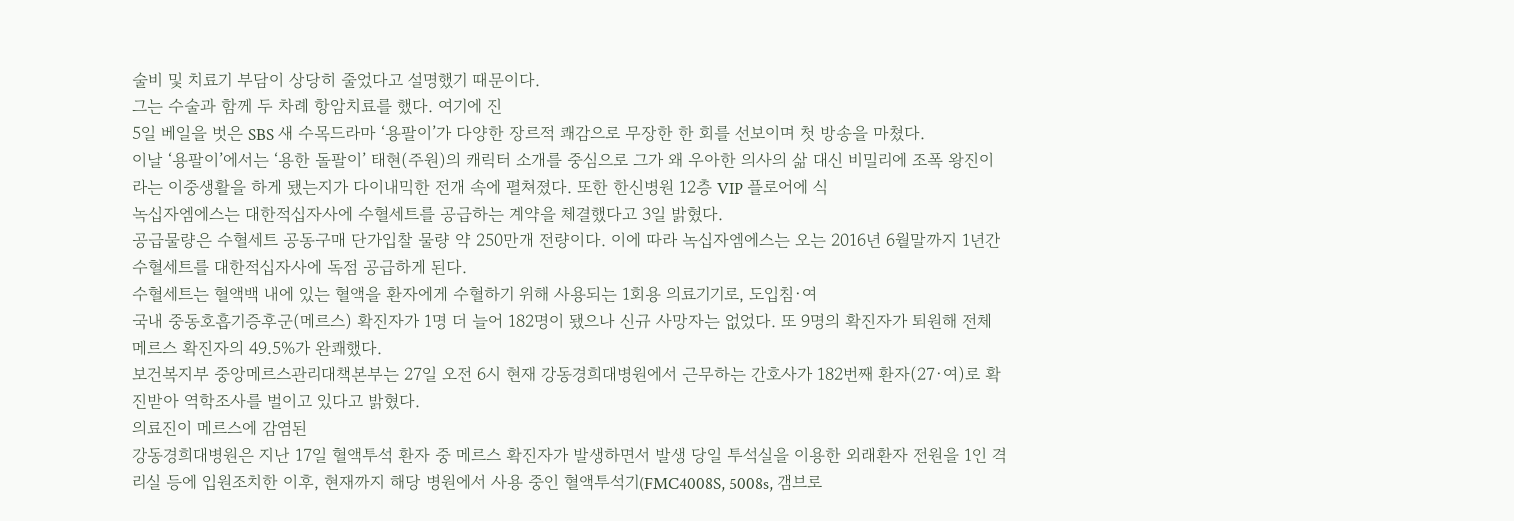술비 및 치료기 부담이 상당히 줄었다고 설명했기 때문이다.
그는 수술과 함께 두 차례 항암치료를 했다. 여기에 진
5일 베일을 벗은 SBS 새 수목드라마 ‘용팔이’가 다양한 장르적 쾌감으로 무장한 한 회를 선보이며 첫 방송을 마쳤다.
이날 ‘용팔이’에서는 ‘용한 돌팔이’ 태현(주원)의 캐릭터 소개를 중심으로 그가 왜 우아한 의사의 삶 대신 비밀리에 조폭 왕진이라는 이중생활을 하게 됐는지가 다이내믹한 전개 속에 펼쳐졌다. 또한 한신병원 12층 VIP 플로어에 식
녹십자엠에스는 대한적십자사에 수혈세트를 공급하는 계약을 체결했다고 3일 밝혔다.
공급물량은 수혈세트 공동구매 단가입찰 물량 약 250만개 전량이다. 이에 따라 녹십자엠에스는 오는 2016년 6월말까지 1년간 수혈세트를 대한적십자사에 독점 공급하게 된다.
수혈세트는 혈액백 내에 있는 혈액을 환자에게 수혈하기 위해 사용되는 1회용 의료기기로, 도입침·여
국내 중동호흡기증후군(메르스) 확진자가 1명 더 늘어 182명이 됐으나 신규 사망자는 없었다. 또 9명의 확진자가 퇴원해 전체 메르스 확진자의 49.5%가 완쾌했다.
보건복지부 중앙메르스관리대책본부는 27일 오전 6시 현재 강동경희대병원에서 근무하는 간호사가 182번째 환자(27·여)로 확진받아 역학조사를 벌이고 있다고 밝혔다.
의료진이 메르스에 감염된
강동경희대병원은 지난 17일 혈액투석 환자 중 메르스 확진자가 발생하면서 발생 당일 투석실을 이용한 외래환자 전원을 1인 격리실 등에 입원조치한 이후, 현재까지 해당 병원에서 사용 중인 혈액투석기(FMC4008S, 5008s, 갬브로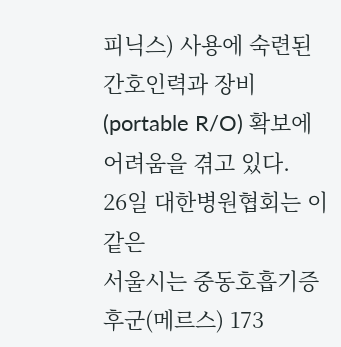피닉스) 사용에 숙련된 간호인력과 장비(portable R/O) 확보에 어려움을 겪고 있다.
26일 대한병원협회는 이 같은
서울시는 중동호흡기증후군(메르스) 173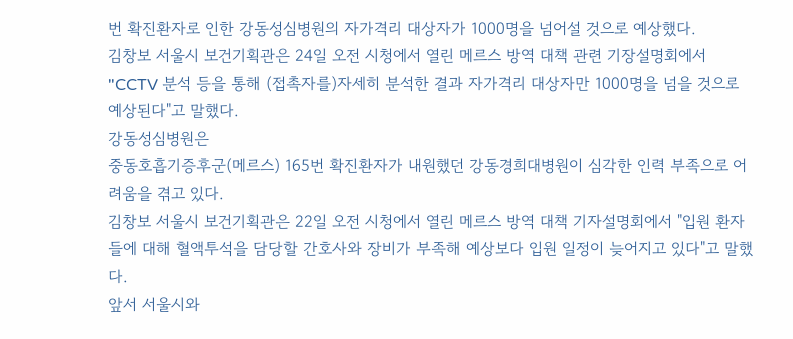번 확진환자로 인한 강동성심병원의 자가격리 대상자가 1000명을 넘어설 것으로 예상했다.
김창보 서울시 보건기획관은 24일 오전 시청에서 열린 메르스 방역 대책 관련 기장설명회에서 "CCTV 분석 등을 통해 (접촉자를)자세히 분석한 결과 자가격리 대상자만 1000명을 넘을 것으로 예상된다"고 말했다.
강동성심병원은
중동호흡기증후군(메르스) 165번 확진환자가 내원했던 강동경희대병원이 심각한 인력 부족으로 어려움을 겪고 있다.
김창보 서울시 보건기획관은 22일 오전 시청에서 열린 메르스 방역 대책 기자설명회에서 "입원 환자들에 대해 혈액투석을 담당할 간호사와 장비가 부족해 예상보다 입원 일정이 늦어지고 있다"고 말했다.
앞서 서울시와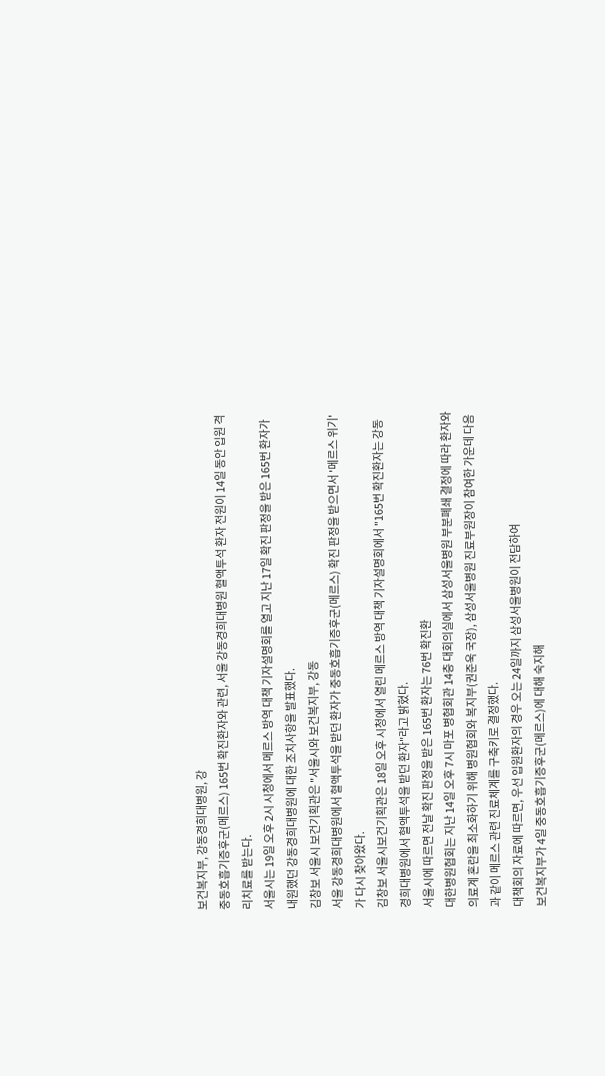보건복지부, 강동경희대병원, 강
중동호흡기증후군(메르스) 165번 확진환자와 관련, 서울 강동경희대병원 혈액투석 환자 전원이 14일 동안 입원 격리치료를 받는다.
서울시는 19일 오후 2시 시청에서 메르스 방역 대책 기자설명회를 열고 지난 17일 확진 판정을 받은 165번 환자가 내원했던 강동경희대병원에 대한 조치사항을 발표했다.
김창보 서울시 보건기획관은 "서울시와 보건복지부, 강동
서울 강동경희대병원에서 혈액투석을 받던 환자가 중동호흡기증후군(메르스) 확진 판정을 받으면서 '메르스 위기'가 다시 찾아왔다.
김창보 서울시보건기획관은 18일 오후 시청에서 열린 메르스 방역 대책 기자설명회에서 "165번 확진환자는 강동경희대병원에서 혈액투석을 받던 환자"라고 밝혔다.
서울시에 따르면 전날 확진 판정을 받은 165번 환자는 76번 확진환
대한병원협회는 지난 14일 오후 7시 마포 병협회관 14층 대회의실에서 삼성서울병원 부분폐쇄 결정에 따라 환자와 의료계 혼란을 최소화하기 위해 병원협회와 복지부(권준욱 국장), 삼성서울병원 진료부원장이 참여한 가운데 다음과 같이 메르스 관련 진료체계를 구축키로 결정했다.
대책회의 자료에 따르면, 우선 입원환자의 경우 오는 24일까지 삼성서울병원이 전담하여
보건복지부가 4일 중동호흡기증후군(메르스)에 대해 숙지해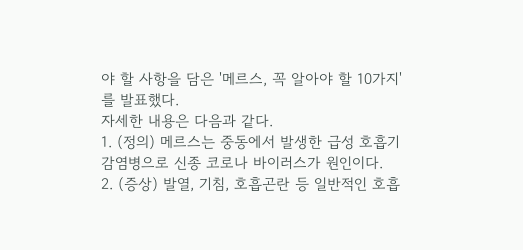야 할 사항을 담은 '메르스, 꼭 알아야 할 10가지'를 발표했다.
자세한 내용은 다음과 같다.
1. (정의) 메르스는 중동에서 발생한 급성 호흡기 감염병으로 신종 코로나 바이러스가 원인이다.
2. (증상) 발열, 기침, 호흡곤란 등 일반적인 호흡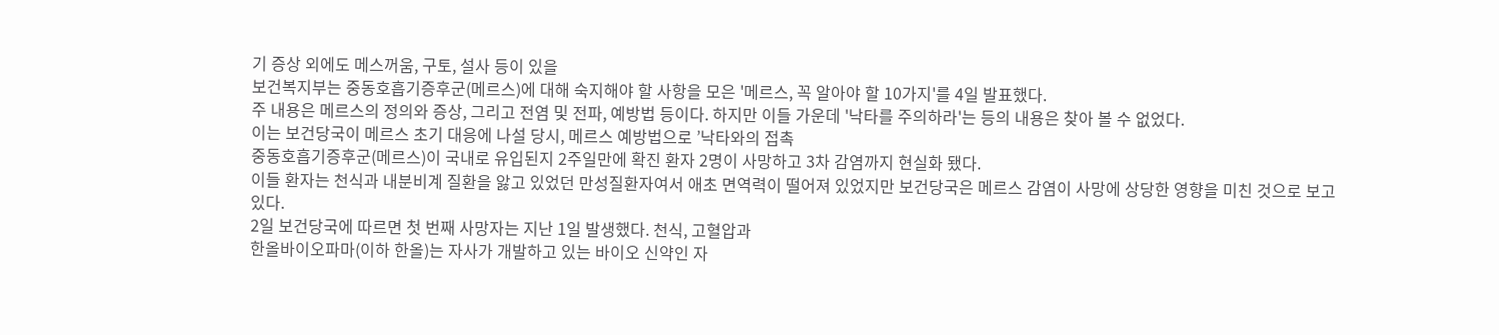기 증상 외에도 메스꺼움, 구토, 설사 등이 있을
보건복지부는 중동호흡기증후군(메르스)에 대해 숙지해야 할 사항을 모은 '메르스, 꼭 알아야 할 10가지'를 4일 발표했다.
주 내용은 메르스의 정의와 증상, 그리고 전염 및 전파, 예방법 등이다. 하지만 이들 가운데 '낙타를 주의하라'는 등의 내용은 찾아 볼 수 없었다.
이는 보건당국이 메르스 초기 대응에 나설 당시, 메르스 예방법으로 ’낙타와의 접촉
중동호흡기증후군(메르스)이 국내로 유입된지 2주일만에 확진 환자 2명이 사망하고 3차 감염까지 현실화 됐다.
이들 환자는 천식과 내분비계 질환을 앓고 있었던 만성질환자여서 애초 면역력이 떨어져 있었지만 보건당국은 메르스 감염이 사망에 상당한 영향을 미친 것으로 보고 있다.
2일 보건당국에 따르면 첫 번째 사망자는 지난 1일 발생했다. 천식, 고혈압과
한올바이오파마(이하 한올)는 자사가 개발하고 있는 바이오 신약인 자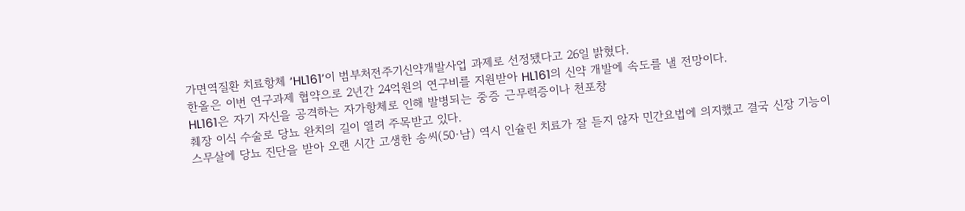가면역질환 치료항체 ‘HL161’이 범부처전주기신약개발사업 과제로 선정됐다고 26일 밝혔다.
한올은 이번 연구과제 협약으로 2년간 24억원의 연구비를 지원받아 HL161의 신약 개발에 속도를 낼 전망이다.
HL161은 자기 자신을 공격하는 자가항체로 인해 발병되는 중증 근무력증이나 천포창
췌장 이식 수술로 당뇨 완치의 길이 열려 주목받고 있다.
스무살에 당뇨 진단을 받아 오랜 시간 고생한 송씨(50·남) 역시 인슐린 치료가 잘 듣지 않자 민간요법에 의지했고 결국 신장 기능이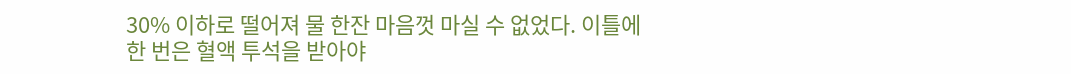30% 이하로 떨어져 물 한잔 마음껏 마실 수 없었다. 이틀에 한 번은 혈액 투석을 받아야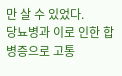만 살 수 있었다.
당뇨병과 이로 인한 합병증으로 고통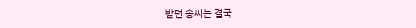받던 송씨는 결국